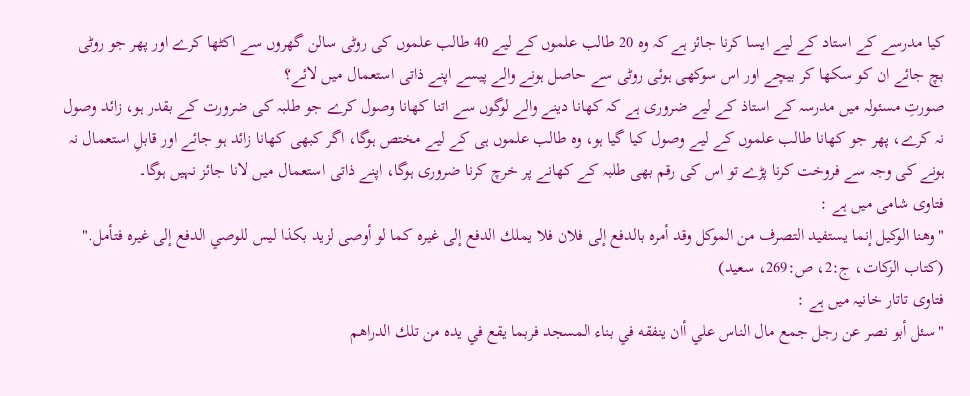کیا مدرسے کے استاد کے لیے ایسا کرنا جائز ہے کہ وہ 20 طالب علموں کے لیے 40 طالب علموں کی روٹی سالن گھروں سے اکٹھا کرے اور پھر جو روٹی بچ جائے ان کو سکھا کر بیچے اور اس سوکھی ہوئی روٹی سے حاصل ہونے والے پیسے اپنے ذاتی استعمال میں لائے؟
صورتِ مسئولہ میں مدرسہ کے استاذ کے لیے ضروری ہے کہ کھانا دینے والے لوگوں سے اتنا کھانا وصول کرے جو طلبہ کی ضرورت کے بقدر ہو، زائد وصول نہ کرے، پھر جو کھانا طالب علموں کے لیے وصول کیا گیا ہو، وہ طالب علموں ہی کے لیے مختص ہوگا، اگر کبھی کھانا زائد ہو جائے اور قابلِ استعمال نہ ہونے کی وجہ سے فروخت کرنا پڑے تو اس کی رقم بھی طلبہ کے کھانے پر خرچ کرنا ضروری ہوگا، اپنے ذاتی استعمال میں لانا جائز نہیں ہوگا۔
فتاوی شامی میں ہے :
"وهنا الوكيل إنما يستفيد التصرف من الموكل وقد أمره بالدفع إلى فلان فلا يملك الدفع إلى غيره كما لو أوصى لزيد بكذا ليس للوصي الدفع إلى غيره فتأمل."
(کتاب الزکات، ج:2، ص:269، سعید)
فتاوی تاتار خانیہ میں ہے :
"سئل أبو نصر عن رجل جمع مال الناس علي أان ينفقه في بناء المسجد فربما يقع في يده من تلك الدراهم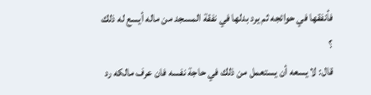فأنفقها في حوائجه ثم يرد بدلها في نفقة المسجد من ماله أيسع له ذلك ؟
قال: لا يسعه أن يستعمل من ذلك في حاجة نفسه فان عرف مالكه رد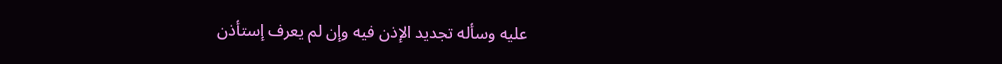عليه وسأله تجديد الإذن فيه وإن لم يعرف إستأذن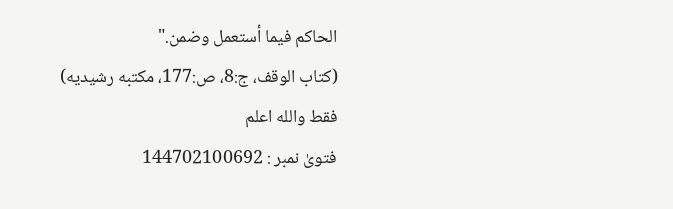الحاكم فيما أستعمل وضمن."
(کتاب الوقف، ج:8، ص:177، مکتبه رشیدیه)
فقط والله اعلم
فتویٰ نمبر : 144702100692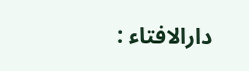دارالافتاء :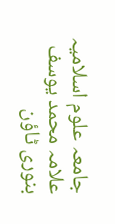جامعہ علوم اسلامیہ علامہ محمد یوسف بنوری ٹاؤن